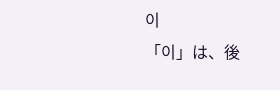이
「이」は、後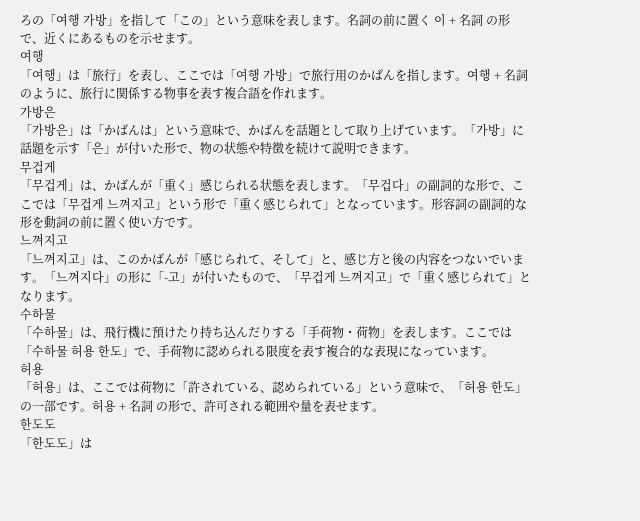ろの「여행 가방」を指して「この」という意味を表します。名詞の前に置く 이 + 名詞 の形で、近くにあるものを示せます。
여행
「여행」は「旅行」を表し、ここでは「여행 가방」で旅行用のかばんを指します。여행 + 名詞 のように、旅行に関係する物事を表す複合語を作れます。
가방은
「가방은」は「かばんは」という意味で、かばんを話題として取り上げています。「가방」に話題を示す「은」が付いた形で、物の状態や特徴を続けて説明できます。
무겁게
「무겁게」は、かばんが「重く」感じられる状態を表します。「무겁다」の副詞的な形で、ここでは「무겁게 느껴지고」という形で「重く感じられて」となっています。形容詞の副詞的な形を動詞の前に置く使い方です。
느껴지고
「느껴지고」は、このかばんが「感じられて、そして」と、感じ方と後の内容をつないでいます。「느껴지다」の形に「-고」が付いたもので、「무겁게 느껴지고」で「重く感じられて」となります。
수하물
「수하물」は、飛行機に預けたり持ち込んだりする「手荷物・荷物」を表します。ここでは「수하물 허용 한도」で、手荷物に認められる限度を表す複合的な表現になっています。
허용
「허용」は、ここでは荷物に「許されている、認められている」という意味で、「허용 한도」の一部です。허용 + 名詞 の形で、許可される範囲や量を表せます。
한도도
「한도도」は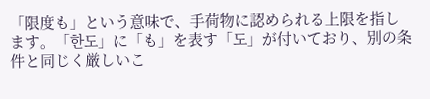「限度も」という意味で、手荷物に認められる上限を指します。「한도」に「も」を表す「도」が付いており、別の条件と同じく厳しいこ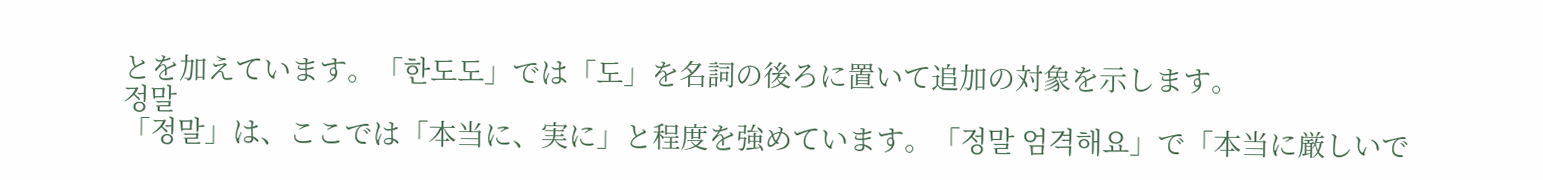とを加えています。「한도도」では「도」を名詞の後ろに置いて追加の対象を示します。
정말
「정말」は、ここでは「本当に、実に」と程度を強めています。「정말 엄격해요」で「本当に厳しいで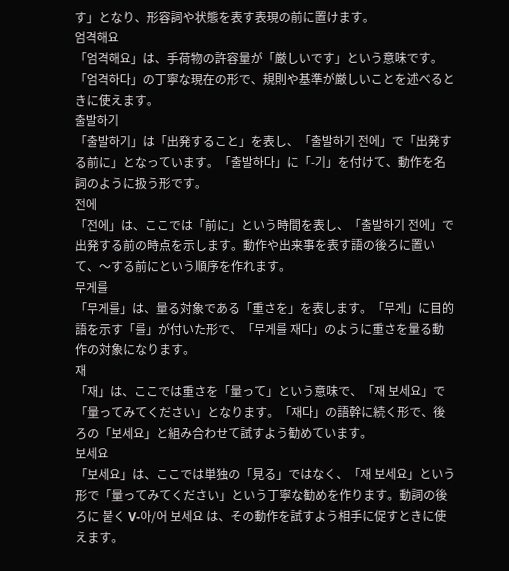す」となり、形容詞や状態を表す表現の前に置けます。
엄격해요
「엄격해요」は、手荷物の許容量が「厳しいです」という意味です。「엄격하다」の丁寧な現在の形で、規則や基準が厳しいことを述べるときに使えます。
출발하기
「출발하기」は「出発すること」を表し、「출발하기 전에」で「出発する前に」となっています。「출발하다」に「-기」を付けて、動作を名詞のように扱う形です。
전에
「전에」は、ここでは「前に」という時間を表し、「출발하기 전에」で出発する前の時点を示します。動作や出来事を表す語の後ろに置いて、〜する前にという順序を作れます。
무게를
「무게를」は、量る対象である「重さを」を表します。「무게」に目的語を示す「를」が付いた形で、「무게를 재다」のように重さを量る動作の対象になります。
재
「재」は、ここでは重さを「量って」という意味で、「재 보세요」で「量ってみてください」となります。「재다」の語幹に続く形で、後ろの「보세요」と組み合わせて試すよう勧めています。
보세요
「보세요」は、ここでは単独の「見る」ではなく、「재 보세요」という形で「量ってみてください」という丁寧な勧めを作ります。動詞の後ろに 붙く V-아/어 보세요 は、その動作を試すよう相手に促すときに使えます。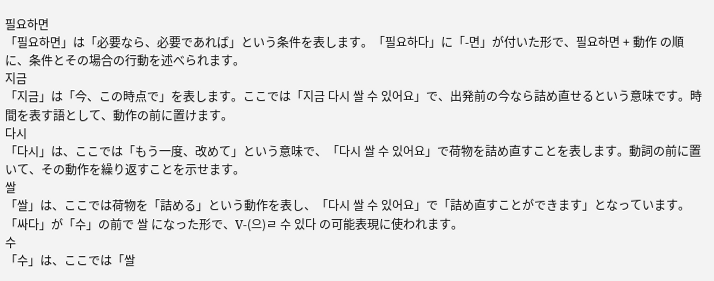필요하면
「필요하면」は「必要なら、必要であれば」という条件を表します。「필요하다」に「-면」が付いた形で、필요하면 + 動作 の順に、条件とその場合の行動を述べられます。
지금
「지금」は「今、この時点で」を表します。ここでは「지금 다시 쌀 수 있어요」で、出発前の今なら詰め直せるという意味です。時間を表す語として、動作の前に置けます。
다시
「다시」は、ここでは「もう一度、改めて」という意味で、「다시 쌀 수 있어요」で荷物を詰め直すことを表します。動詞の前に置いて、その動作を繰り返すことを示せます。
쌀
「쌀」は、ここでは荷物を「詰める」という動作を表し、「다시 쌀 수 있어요」で「詰め直すことができます」となっています。「싸다」が「수」の前で 쌀 になった形で、V-(으)ㄹ 수 있다 の可能表現に使われます。
수
「수」は、ここでは「쌀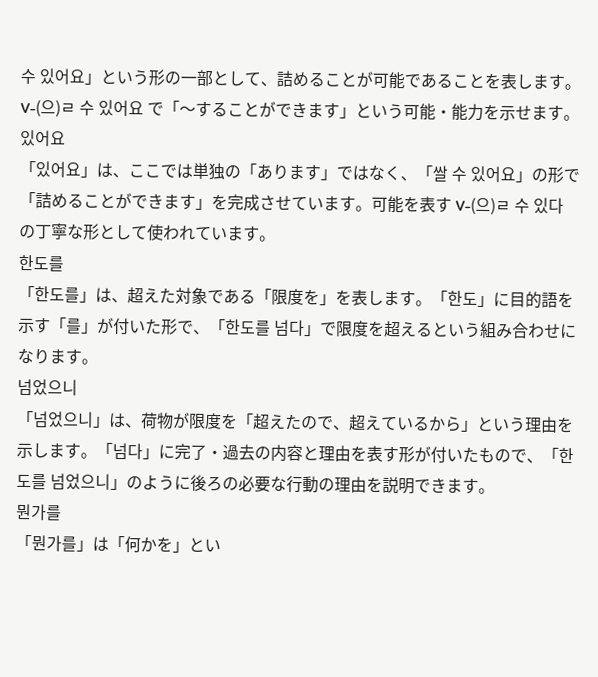수 있어요」という形の一部として、詰めることが可能であることを表します。V-(으)ㄹ 수 있어요 で「〜することができます」という可能・能力を示せます。
있어요
「있어요」は、ここでは単独の「あります」ではなく、「쌀 수 있어요」の形で「詰めることができます」を完成させています。可能を表す V-(으)ㄹ 수 있다 の丁寧な形として使われています。
한도를
「한도를」は、超えた対象である「限度を」を表します。「한도」に目的語を示す「를」が付いた形で、「한도를 넘다」で限度を超えるという組み合わせになります。
넘었으니
「넘었으니」は、荷物が限度を「超えたので、超えているから」という理由を示します。「넘다」に完了・過去の内容と理由を表す形が付いたもので、「한도를 넘었으니」のように後ろの必要な行動の理由を説明できます。
뭔가를
「뭔가를」は「何かを」とい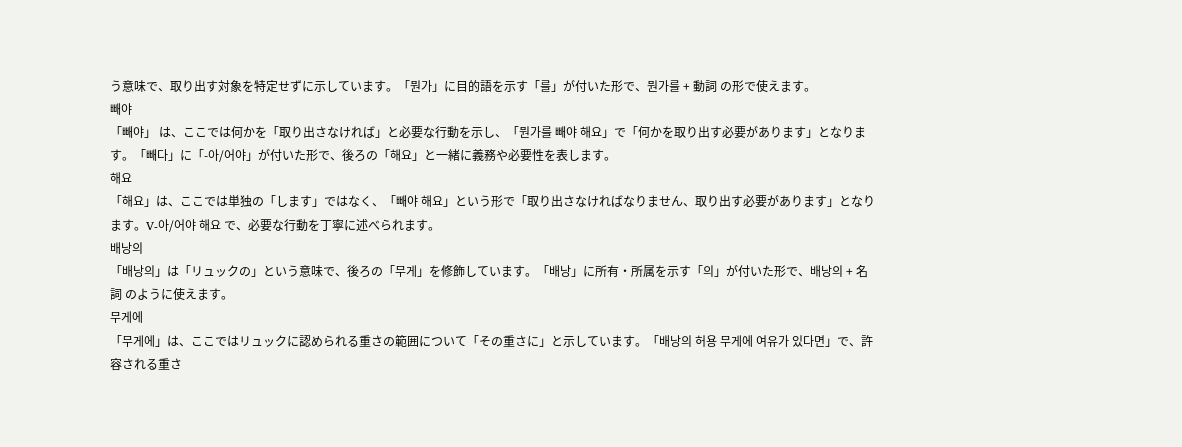う意味で、取り出す対象を特定せずに示しています。「뭔가」に目的語を示す「를」が付いた形で、뭔가를 + 動詞 の形で使えます。
빼야
「빼야」 は、ここでは何かを「取り出さなければ」と必要な行動を示し、「뭔가를 빼야 해요」で「何かを取り出す必要があります」となります。「빼다」に「-아/어야」が付いた形で、後ろの「해요」と一緒に義務や必要性を表します。
해요
「해요」は、ここでは単独の「します」ではなく、「빼야 해요」という形で「取り出さなければなりません、取り出す必要があります」となります。V-아/어야 해요 で、必要な行動を丁寧に述べられます。
배낭의
「배낭의」は「リュックの」という意味で、後ろの「무게」を修飾しています。「배낭」に所有・所属を示す「의」が付いた形で、배낭의 + 名詞 のように使えます。
무게에
「무게에」は、ここではリュックに認められる重さの範囲について「その重さに」と示しています。「배낭의 허용 무게에 여유가 있다면」で、許容される重さ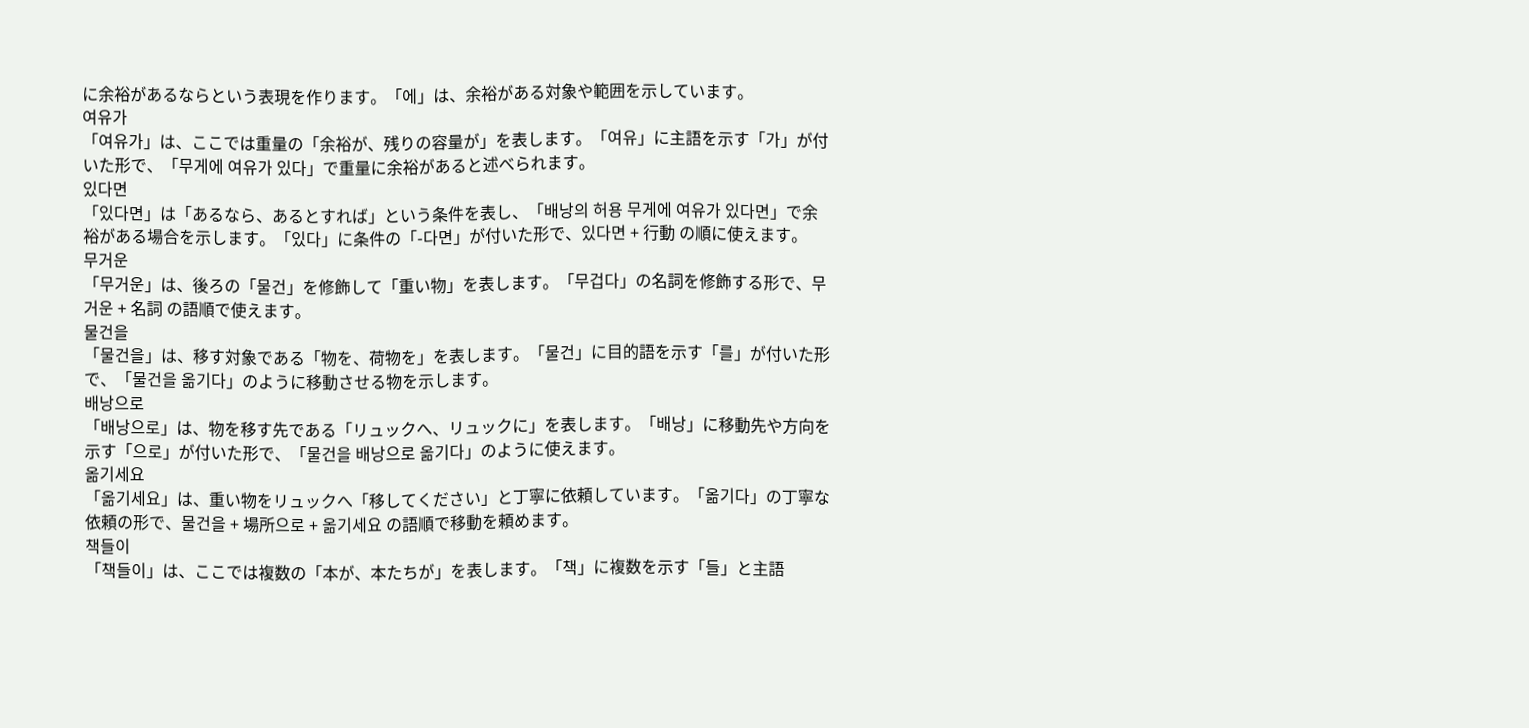に余裕があるならという表現を作ります。「에」は、余裕がある対象や範囲を示しています。
여유가
「여유가」は、ここでは重量の「余裕が、残りの容量が」を表します。「여유」に主語を示す「가」が付いた形で、「무게에 여유가 있다」で重量に余裕があると述べられます。
있다면
「있다면」は「あるなら、あるとすれば」という条件を表し、「배낭의 허용 무게에 여유가 있다면」で余裕がある場合を示します。「있다」に条件の「-다면」が付いた形で、있다면 + 行動 の順に使えます。
무거운
「무거운」は、後ろの「물건」を修飾して「重い物」を表します。「무겁다」の名詞を修飾する形で、무거운 + 名詞 の語順で使えます。
물건을
「물건을」は、移す対象である「物を、荷物を」を表します。「물건」に目的語を示す「를」が付いた形で、「물건을 옮기다」のように移動させる物を示します。
배낭으로
「배낭으로」は、物を移す先である「リュックへ、リュックに」を表します。「배낭」に移動先や方向を示す「으로」が付いた形で、「물건을 배낭으로 옮기다」のように使えます。
옮기세요
「옮기세요」は、重い物をリュックへ「移してください」と丁寧に依頼しています。「옮기다」の丁寧な依頼の形で、물건을 + 場所으로 + 옮기세요 の語順で移動を頼めます。
책들이
「책들이」は、ここでは複数の「本が、本たちが」を表します。「책」に複数を示す「들」と主語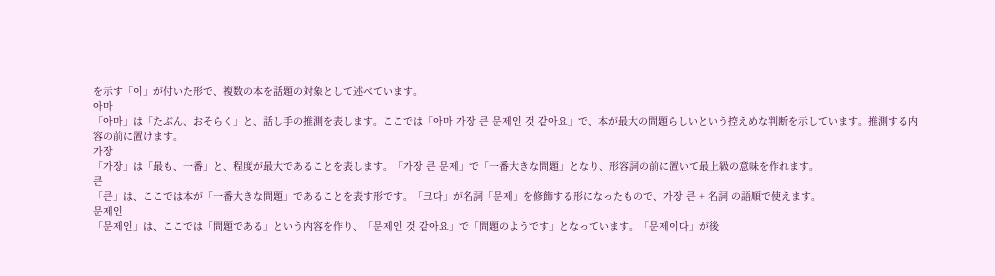を示す「이」が付いた形で、複数の本を話題の対象として述べています。
아마
「아마」は「たぶん、おそらく」と、話し手の推測を表します。ここでは「아마 가장 큰 문제인 것 같아요」で、本が最大の問題らしいという控えめな判断を示しています。推測する内容の前に置けます。
가장
「가장」は「最も、一番」と、程度が最大であることを表します。「가장 큰 문제」で「一番大きな問題」となり、形容詞の前に置いて最上級の意味を作れます。
큰
「큰」は、ここでは本が「一番大きな問題」であることを表す形です。「크다」が名詞「문제」を修飾する形になったもので、가장 큰 + 名詞 の語順で使えます。
문제인
「문제인」は、ここでは「問題である」という内容を作り、「문제인 것 같아요」で「問題のようです」となっています。「문제이다」が後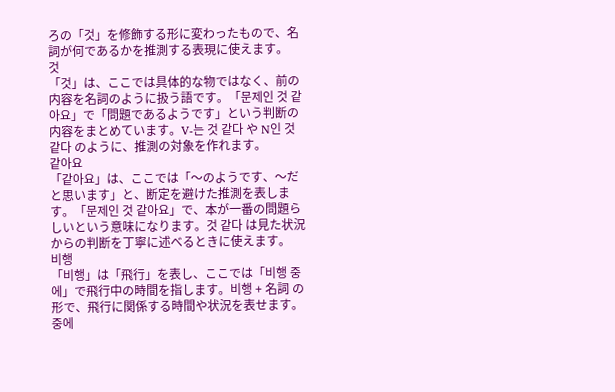ろの「것」を修飾する形に変わったもので、名詞が何であるかを推測する表現に使えます。
것
「것」は、ここでは具体的な物ではなく、前の内容を名詞のように扱う語です。「문제인 것 같아요」で「問題であるようです」という判断の内容をまとめています。V-는 것 같다 や N인 것 같다 のように、推測の対象を作れます。
같아요
「같아요」は、ここでは「〜のようです、〜だと思います」と、断定を避けた推測を表します。「문제인 것 같아요」で、本が一番の問題らしいという意味になります。것 같다 は見た状況からの判断を丁寧に述べるときに使えます。
비행
「비행」は「飛行」を表し、ここでは「비행 중에」で飛行中の時間を指します。비행 + 名詞 の形で、飛行に関係する時間や状況を表せます。
중에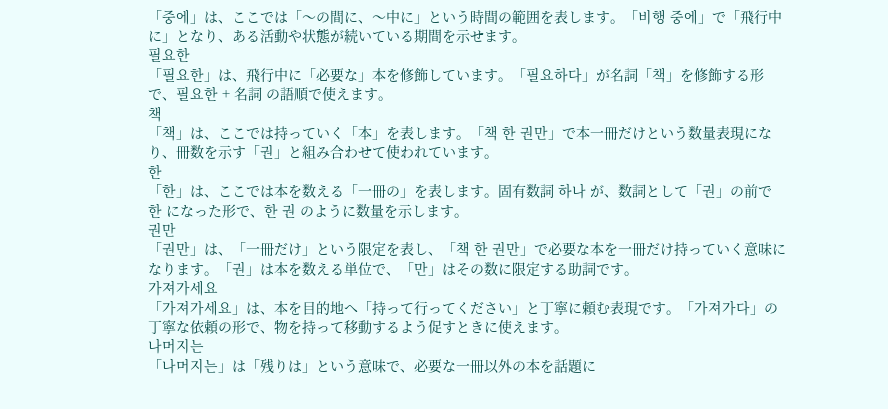「중에」は、ここでは「〜の間に、〜中に」という時間の範囲を表します。「비행 중에」で「飛行中に」となり、ある活動や状態が続いている期間を示せます。
필요한
「필요한」は、飛行中に「必要な」本を修飾しています。「필요하다」が名詞「책」を修飾する形で、필요한 + 名詞 の語順で使えます。
책
「책」は、ここでは持っていく「本」を表します。「책 한 권만」で本一冊だけという数量表現になり、冊数を示す「권」と組み合わせて使われています。
한
「한」は、ここでは本を数える「一冊の」を表します。固有数詞 하나 が、数詞として「권」の前で 한 になった形で、한 권 のように数量を示します。
권만
「권만」は、「一冊だけ」という限定を表し、「책 한 권만」で必要な本を一冊だけ持っていく意味になります。「권」は本を数える単位で、「만」はその数に限定する助詞です。
가져가세요
「가져가세요」は、本を目的地へ「持って行ってください」と丁寧に頼む表現です。「가져가다」の丁寧な依頼の形で、物を持って移動するよう促すときに使えます。
나머지는
「나머지는」は「残りは」という意味で、必要な一冊以外の本を話題に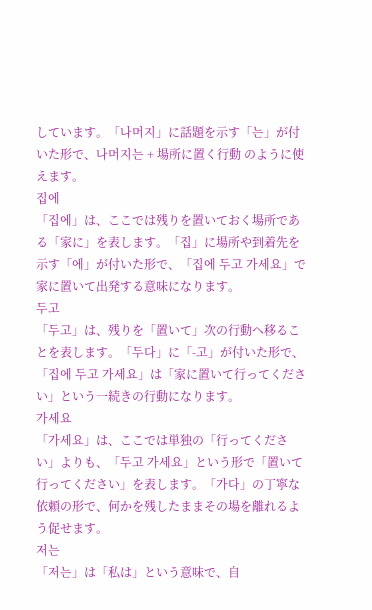しています。「나머지」に話題を示す「는」が付いた形で、나머지는 + 場所に置く行動 のように使えます。
집에
「집에」は、ここでは残りを置いておく場所である「家に」を表します。「집」に場所や到着先を示す「에」が付いた形で、「집에 두고 가세요」で家に置いて出発する意味になります。
두고
「두고」は、残りを「置いて」次の行動へ移ることを表します。「두다」に「-고」が付いた形で、「집에 두고 가세요」は「家に置いて行ってください」という一続きの行動になります。
가세요
「가세요」は、ここでは単独の「行ってください」よりも、「두고 가세요」という形で「置いて行ってください」を表します。「가다」の丁寧な依頼の形で、何かを残したままその場を離れるよう促せます。
저는
「저는」は「私は」という意味で、自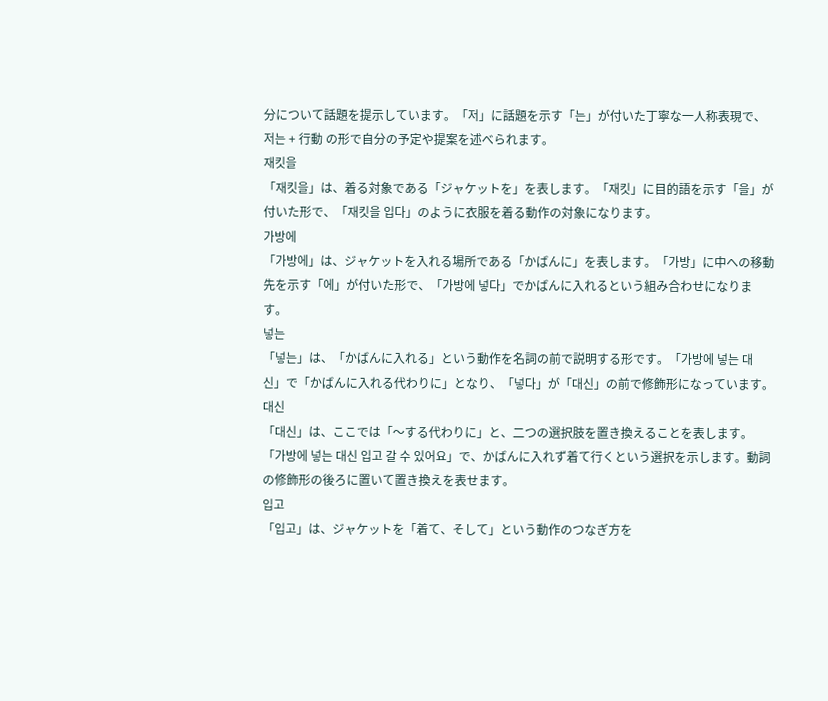分について話題を提示しています。「저」に話題を示す「는」が付いた丁寧な一人称表現で、저는 + 行動 の形で自分の予定や提案を述べられます。
재킷을
「재킷을」は、着る対象である「ジャケットを」を表します。「재킷」に目的語を示す「을」が付いた形で、「재킷을 입다」のように衣服を着る動作の対象になります。
가방에
「가방에」は、ジャケットを入れる場所である「かばんに」を表します。「가방」に中への移動先を示す「에」が付いた形で、「가방에 넣다」でかばんに入れるという組み合わせになります。
넣는
「넣는」は、「かばんに入れる」という動作を名詞の前で説明する形です。「가방에 넣는 대신」で「かばんに入れる代わりに」となり、「넣다」が「대신」の前で修飾形になっています。
대신
「대신」は、ここでは「〜する代わりに」と、二つの選択肢を置き換えることを表します。「가방에 넣는 대신 입고 갈 수 있어요」で、かばんに入れず着て行くという選択を示します。動詞の修飾形の後ろに置いて置き換えを表せます。
입고
「입고」は、ジャケットを「着て、そして」という動作のつなぎ方を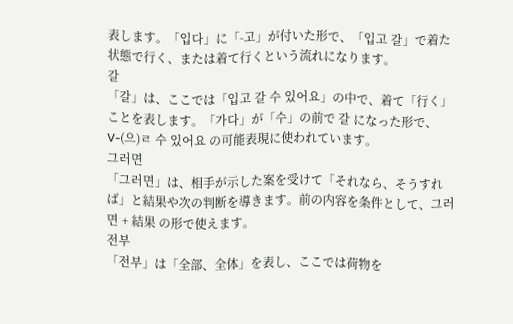表します。「입다」に「-고」が付いた形で、「입고 갈」で着た状態で行く、または着て行くという流れになります。
갈
「갈」は、ここでは「입고 갈 수 있어요」の中で、着て「行く」ことを表します。「가다」が「수」の前で 갈 になった形で、V-(으)ㄹ 수 있어요 の可能表現に使われています。
그러면
「그러면」は、相手が示した案を受けて「それなら、そうすれば」と結果や次の判断を導きます。前の内容を条件として、그러면 + 結果 の形で使えます。
전부
「전부」は「全部、全体」を表し、ここでは荷物を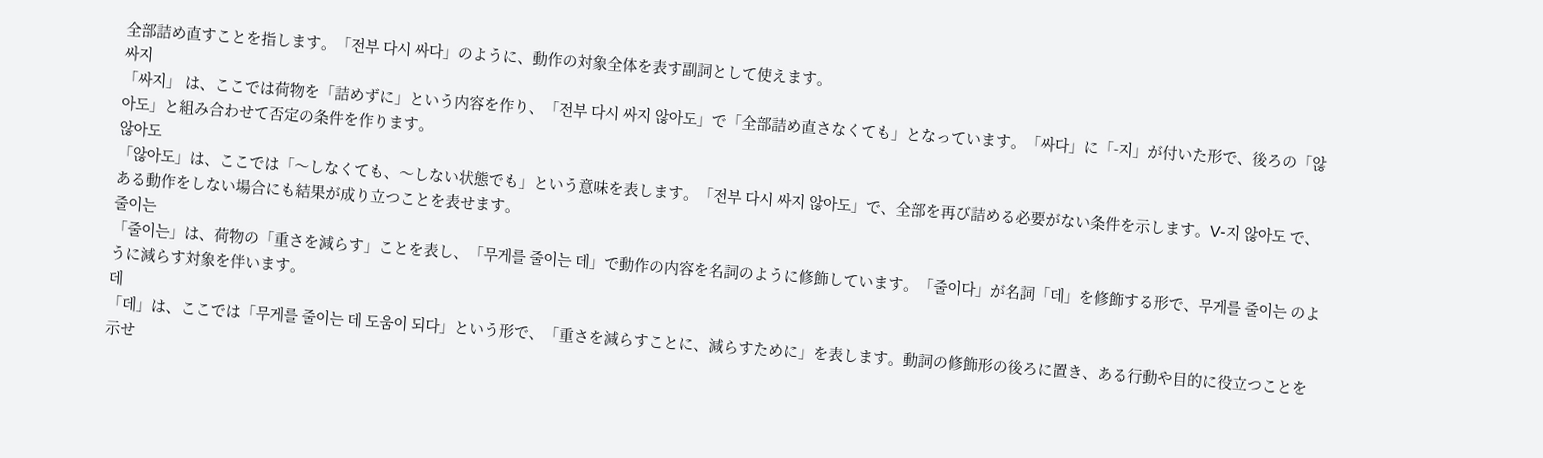全部詰め直すことを指します。「전부 다시 싸다」のように、動作の対象全体を表す副詞として使えます。
싸지
「싸지」 は、ここでは荷物を「詰めずに」という内容を作り、「전부 다시 싸지 않아도」で「全部詰め直さなくても」となっています。「싸다」に「-지」が付いた形で、後ろの「않아도」と組み合わせて否定の条件を作ります。
않아도
「않아도」は、ここでは「〜しなくても、〜しない状態でも」という意味を表します。「전부 다시 싸지 않아도」で、全部を再び詰める必要がない条件を示します。V-지 않아도 で、ある動作をしない場合にも結果が成り立つことを表せます。
줄이는
「줄이는」は、荷物の「重さを減らす」ことを表し、「무게를 줄이는 데」で動作の内容を名詞のように修飾しています。「줄이다」が名詞「데」を修飾する形で、무게를 줄이는 のように減らす対象を伴います。
데
「데」は、ここでは「무게를 줄이는 데 도움이 되다」という形で、「重さを減らすことに、減らすために」を表します。動詞の修飾形の後ろに置き、ある行動や目的に役立つことを示せ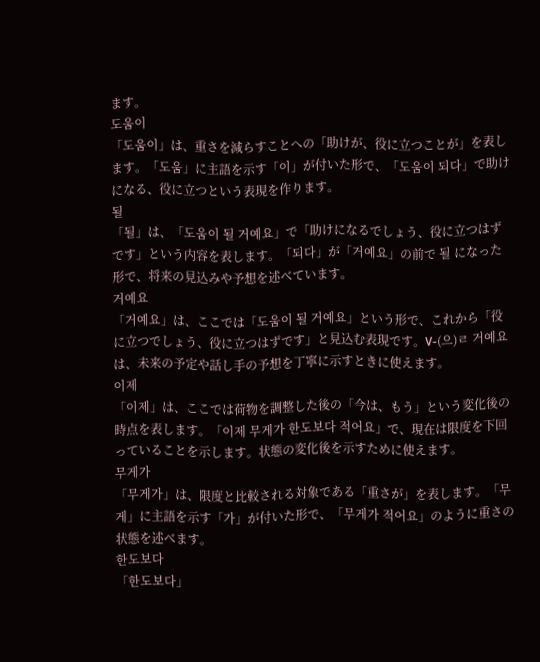ます。
도움이
「도움이」は、重さを減らすことへの「助けが、役に立つことが」を表します。「도움」に主語を示す「이」が付いた形で、「도움이 되다」で助けになる、役に立つという表現を作ります。
될
「될」は、「도움이 될 거예요」で「助けになるでしょう、役に立つはずです」という内容を表します。「되다」が「거예요」の前で 될 になった形で、将来の見込みや予想を述べています。
거예요
「거예요」は、ここでは「도움이 될 거예요」という形で、これから「役に立つでしょう、役に立つはずです」と見込む表現です。V-(으)ㄹ 거예요 は、未来の予定や話し手の予想を丁寧に示すときに使えます。
이제
「이제」は、ここでは荷物を調整した後の「今は、もう」という変化後の時点を表します。「이제 무게가 한도보다 적어요」で、現在は限度を下回っていることを示します。状態の変化後を示すために使えます。
무게가
「무게가」は、限度と比較される対象である「重さが」を表します。「무게」に主語を示す「가」が付いた形で、「무게가 적어요」のように重さの状態を述べます。
한도보다
「한도보다」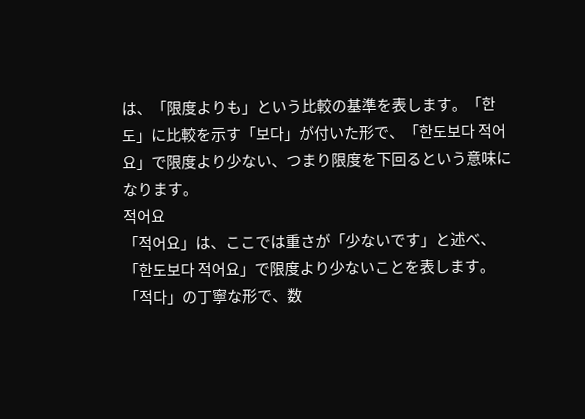は、「限度よりも」という比較の基準を表します。「한도」に比較を示す「보다」が付いた形で、「한도보다 적어요」で限度より少ない、つまり限度を下回るという意味になります。
적어요
「적어요」は、ここでは重さが「少ないです」と述べ、「한도보다 적어요」で限度より少ないことを表します。「적다」の丁寧な形で、数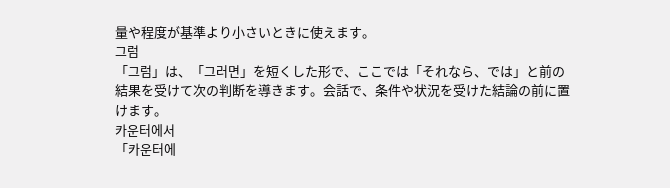量や程度が基準より小さいときに使えます。
그럼
「그럼」は、「그러면」を短くした形で、ここでは「それなら、では」と前の結果を受けて次の判断を導きます。会話で、条件や状況を受けた結論の前に置けます。
카운터에서
「카운터에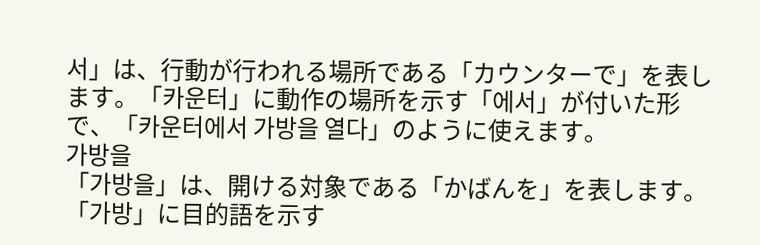서」は、行動が行われる場所である「カウンターで」を表します。「카운터」に動作の場所を示す「에서」が付いた形で、「카운터에서 가방을 열다」のように使えます。
가방을
「가방을」は、開ける対象である「かばんを」を表します。「가방」に目的語を示す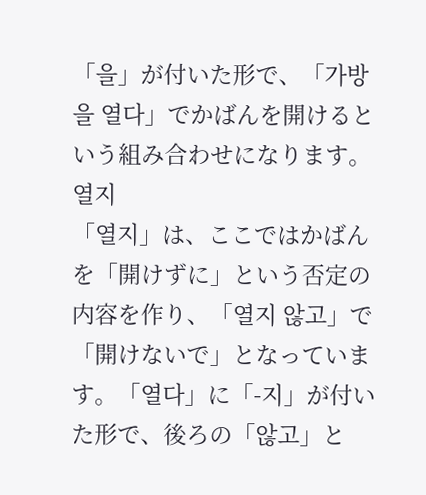「을」が付いた形で、「가방을 열다」でかばんを開けるという組み合わせになります。
열지
「열지」は、ここではかばんを「開けずに」という否定の内容を作り、「열지 않고」で「開けないで」となっています。「열다」に「-지」が付いた形で、後ろの「않고」と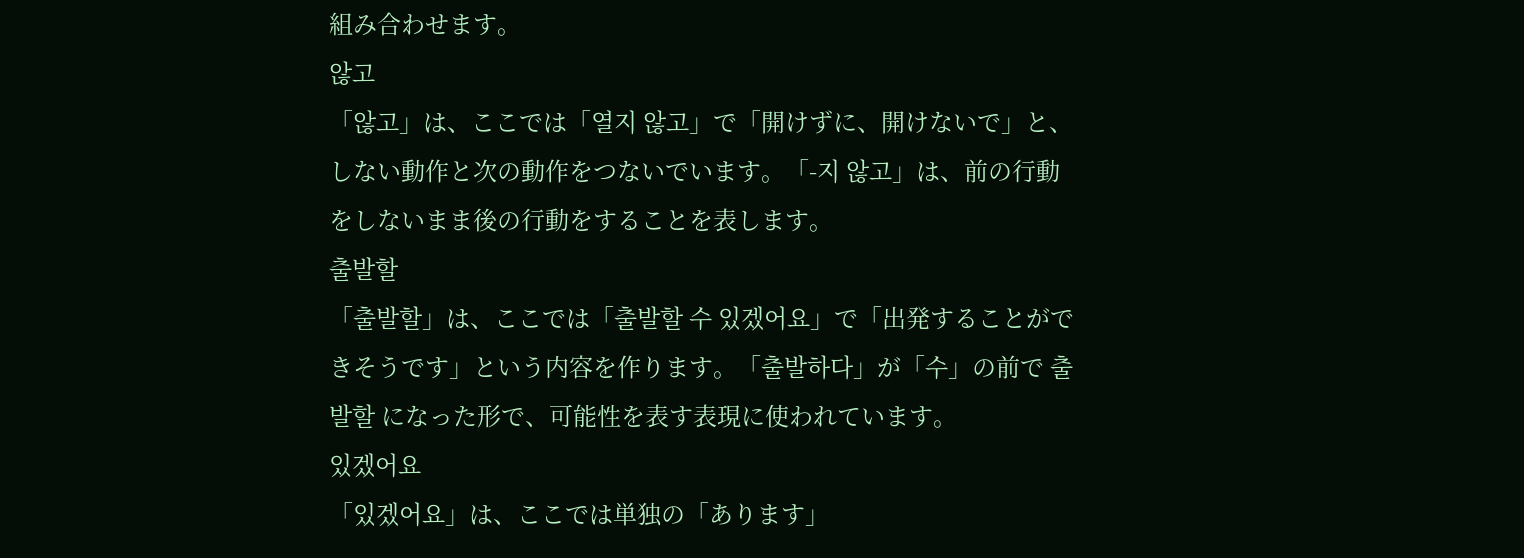組み合わせます。
않고
「않고」は、ここでは「열지 않고」で「開けずに、開けないで」と、しない動作と次の動作をつないでいます。「-지 않고」は、前の行動をしないまま後の行動をすることを表します。
출발할
「출발할」は、ここでは「출발할 수 있겠어요」で「出発することができそうです」という内容を作ります。「출발하다」が「수」の前で 출발할 になった形で、可能性を表す表現に使われています。
있겠어요
「있겠어요」は、ここでは単独の「あります」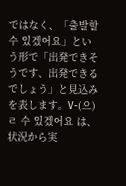ではなく、「출발할 수 있겠어요」という形で「出発できそうです、出発できるでしょう」と見込みを表します。V-(으)ㄹ 수 있겠어요 は、状況から実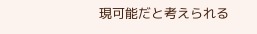現可能だと考えられる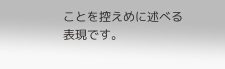ことを控えめに述べる表現です。